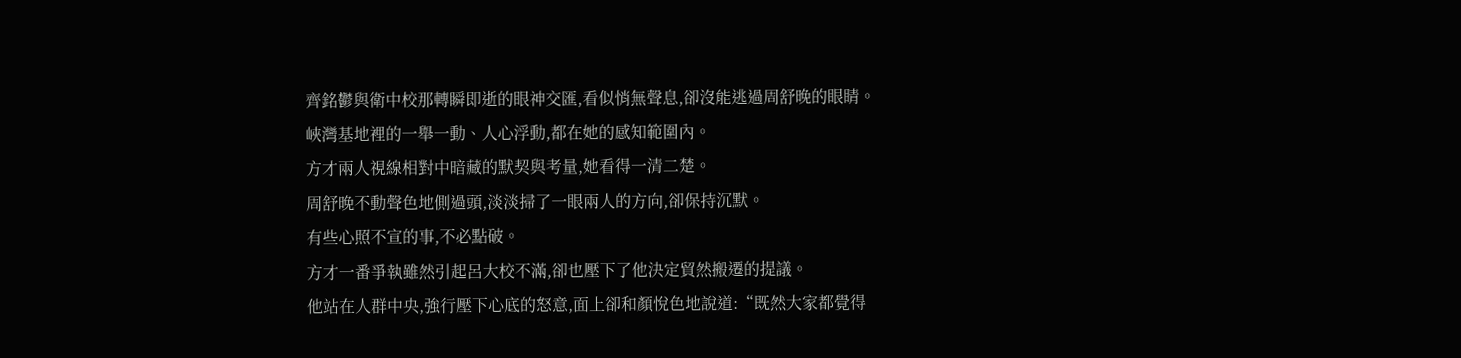齊銘鬱與衛中校那轉瞬即逝的眼神交匯,看似悄無聲息,卻沒能逃過周舒晚的眼睛。
峽灣基地裡的一舉一動、人心浮動,都在她的感知範圍內。
方才兩人視線相對中暗藏的默契與考量,她看得一清二楚。
周舒晚不動聲色地側過頭,淡淡掃了一眼兩人的方向,卻保持沉默。
有些心照不宣的事,不必點破。
方才一番爭執雖然引起呂大校不滿,卻也壓下了他決定貿然搬遷的提議。
他站在人群中央,強行壓下心底的怒意,面上卻和顏悅色地說道:“既然大家都覺得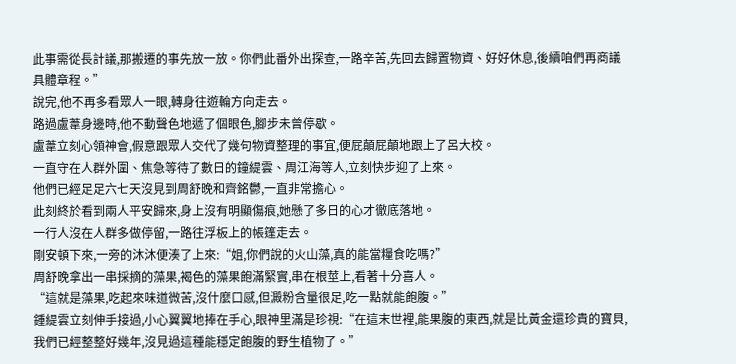此事需從長計議,那搬遷的事先放一放。你們此番外出探查,一路辛苦,先回去歸置物資、好好休息,後續咱們再商議具體章程。”
說完,他不再多看眾人一眼,轉身往遊輪方向走去。
路過盧葦身邊時,他不動聲色地遞了個眼色,腳步未曾停歇。
盧葦立刻心領神會,假意跟眾人交代了幾句物資整理的事宜,便屁顛屁顛地跟上了呂大校。
一直守在人群外圍、焦急等待了數日的鐘緹雲、周江海等人,立刻快步迎了上來。
他們已經足足六七天沒見到周舒晚和齊銘鬱,一直非常擔心。
此刻終於看到兩人平安歸來,身上沒有明顯傷痕,她懸了多日的心才徹底落地。
一行人沒在人群多做停留,一路往浮板上的帳篷走去。
剛安頓下來,一旁的沐沐便湊了上來:“姐,你們說的火山藻,真的能當糧食吃嗎?”
周舒晚拿出一串採摘的藻果,褐色的藻果飽滿緊實,串在根莖上,看著十分喜人。
“這就是藻果,吃起來味道微苦,沒什麼口感,但澱粉含量很足,吃一點就能飽腹。”
鍾緹雲立刻伸手接過,小心翼翼地捧在手心,眼神里滿是珍視:“在這末世裡,能果腹的東西,就是比黃金還珍貴的寶貝,我們已經整整好幾年,沒見過這種能穩定飽腹的野生植物了。”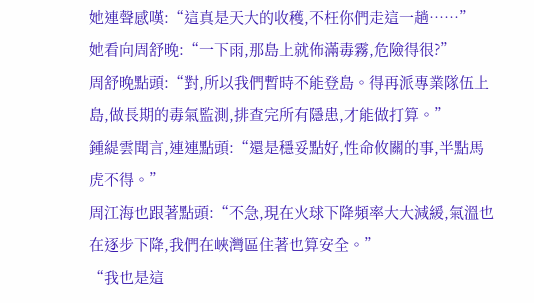她連聲感嘆:“這真是天大的收穫,不枉你們走這一趟……”
她看向周舒晚:“一下雨,那島上就佈滿毒霧,危險得很?”
周舒晚點頭:“對,所以我們暫時不能登島。得再派專業隊伍上島,做長期的毒氣監測,排查完所有隱患,才能做打算。”
鍾緹雲聞言,連連點頭:“還是穩妥點好,性命攸關的事,半點馬虎不得。”
周江海也跟著點頭:“不急,現在火球下降頻率大大減緩,氣溫也在逐步下降,我們在峽灣區住著也算安全。”
“我也是這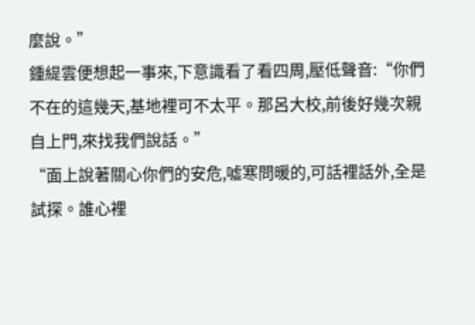麼說。”
鍾緹雲便想起一事來,下意識看了看四周,壓低聲音:“你們不在的這幾天,基地裡可不太平。那呂大校,前後好幾次親自上門,來找我們說話。”
“面上說著關心你們的安危,噓寒問暖的,可話裡話外,全是試探。誰心裡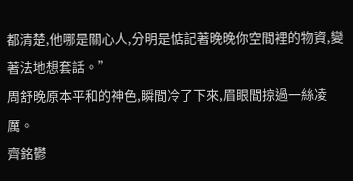都清楚,他哪是關心人,分明是惦記著晚晚你空間裡的物資,變著法地想套話。”
周舒晚原本平和的神色,瞬間冷了下來,眉眼間掠過一絲凌厲。
齊銘鬱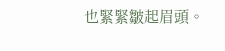也緊緊皺起眉頭。